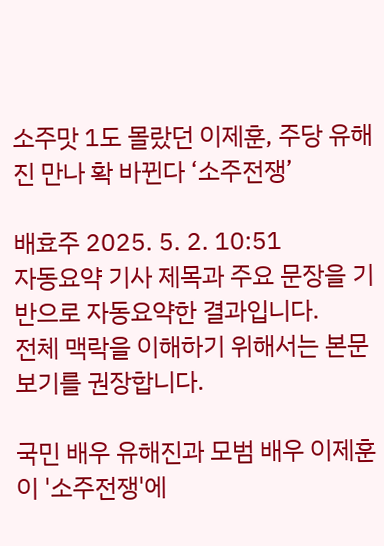소주맛 1도 몰랐던 이제훈, 주당 유해진 만나 확 바뀐다 ‘소주전쟁’

배효주 2025. 5. 2. 10:51
자동요약 기사 제목과 주요 문장을 기반으로 자동요약한 결과입니다.
전체 맥락을 이해하기 위해서는 본문 보기를 권장합니다.

국민 배우 유해진과 모범 배우 이제훈이 '소주전쟁'에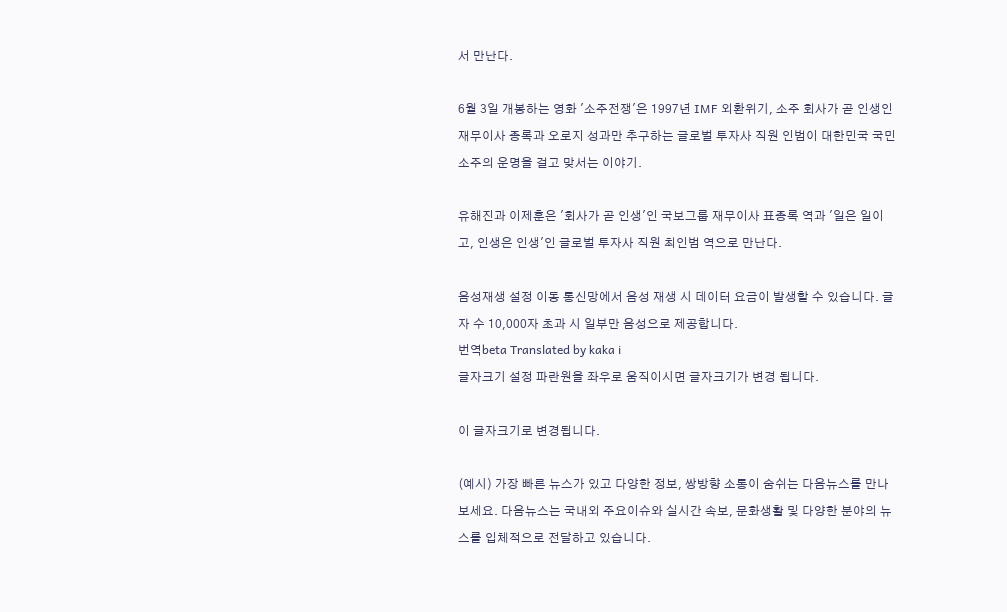서 만난다.

6월 3일 개봉하는 영화 '소주전쟁'은 1997년 IMF 외환위기, 소주 회사가 곧 인생인 재무이사 종록과 오로지 성과만 추구하는 글로벌 투자사 직원 인범이 대한민국 국민 소주의 운명을 걸고 맞서는 이야기.

유해진과 이제훈은 '회사가 곧 인생'인 국보그룹 재무이사 표종록 역과 '일은 일이고, 인생은 인생'인 글로벌 투자사 직원 최인범 역으로 만난다.

음성재생 설정 이동 통신망에서 음성 재생 시 데이터 요금이 발생할 수 있습니다. 글자 수 10,000자 초과 시 일부만 음성으로 제공합니다.
번역beta Translated by kaka i
글자크기 설정 파란원을 좌우로 움직이시면 글자크기가 변경 됩니다.

이 글자크기로 변경됩니다.

(예시) 가장 빠른 뉴스가 있고 다양한 정보, 쌍방향 소통이 숨쉬는 다음뉴스를 만나보세요. 다음뉴스는 국내외 주요이슈와 실시간 속보, 문화생활 및 다양한 분야의 뉴스를 입체적으로 전달하고 있습니다.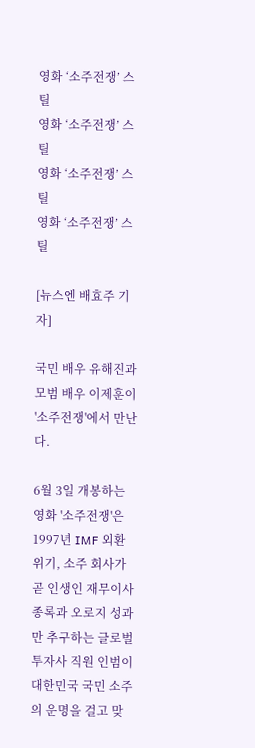영화 ‘소주전쟁’ 스틸
영화 ‘소주전쟁’ 스틸
영화 ‘소주전쟁’ 스틸
영화 ‘소주전쟁’ 스틸

[뉴스엔 배효주 기자]

국민 배우 유해진과 모범 배우 이제훈이 '소주전쟁'에서 만난다.

6월 3일 개봉하는 영화 '소주전쟁'은 1997년 IMF 외환위기, 소주 회사가 곧 인생인 재무이사 종록과 오로지 성과만 추구하는 글로벌 투자사 직원 인범이 대한민국 국민 소주의 운명을 걸고 맞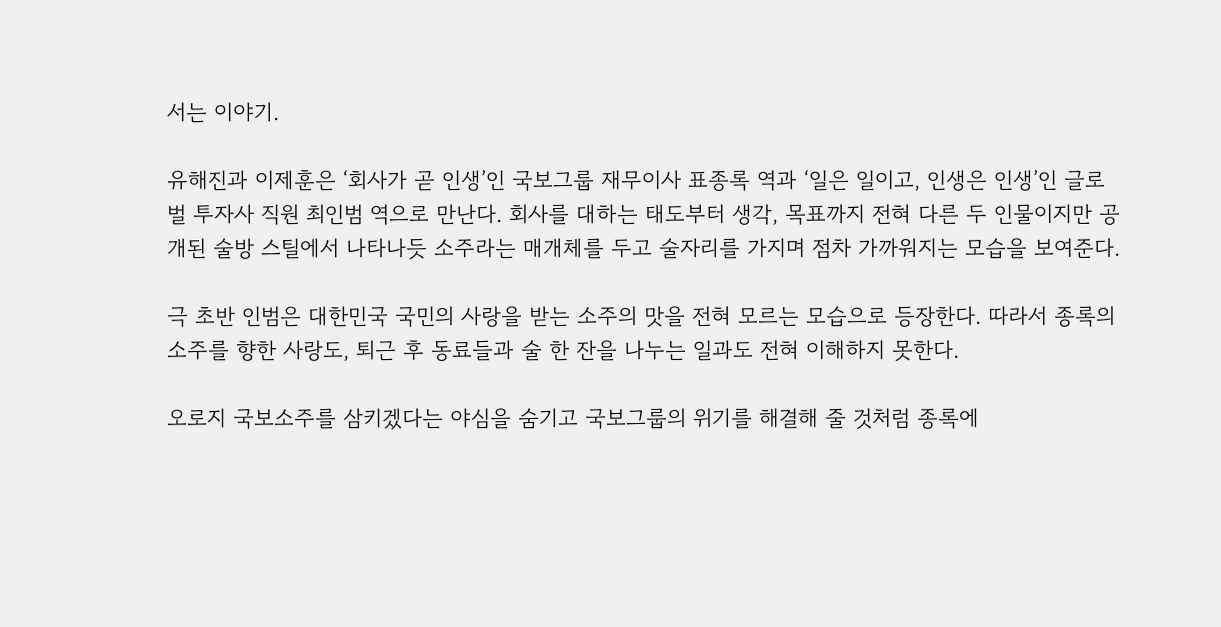서는 이야기.

유해진과 이제훈은 ‘회사가 곧 인생’인 국보그룹 재무이사 표종록 역과 ‘일은 일이고, 인생은 인생’인 글로벌 투자사 직원 최인범 역으로 만난다. 회사를 대하는 태도부터 생각, 목표까지 전혀 다른 두 인물이지만 공개된 술방 스틸에서 나타나듯 소주라는 매개체를 두고 술자리를 가지며 점차 가까워지는 모습을 보여준다.

극 초반 인범은 대한민국 국민의 사랑을 받는 소주의 맛을 전혀 모르는 모습으로 등장한다. 따라서 종록의 소주를 향한 사랑도, 퇴근 후 동료들과 술 한 잔을 나누는 일과도 전혀 이해하지 못한다.

오로지 국보소주를 삼키겠다는 야심을 숨기고 국보그룹의 위기를 해결해 줄 것처럼 종록에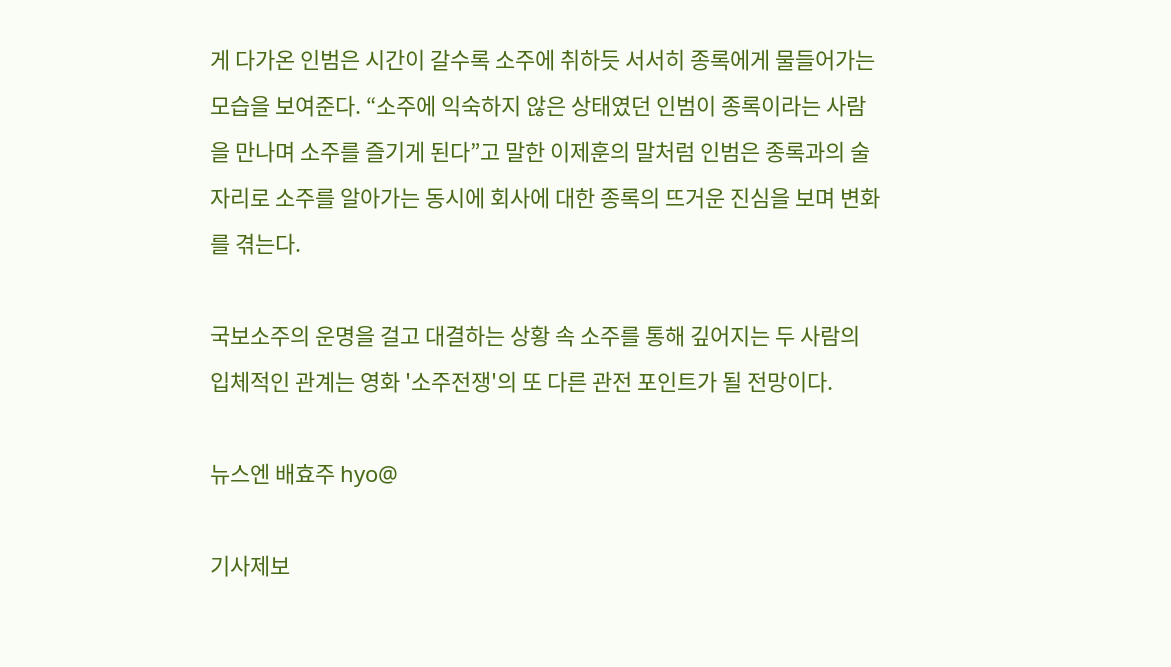게 다가온 인범은 시간이 갈수록 소주에 취하듯 서서히 종록에게 물들어가는 모습을 보여준다. “소주에 익숙하지 않은 상태였던 인범이 종록이라는 사람을 만나며 소주를 즐기게 된다”고 말한 이제훈의 말처럼 인범은 종록과의 술자리로 소주를 알아가는 동시에 회사에 대한 종록의 뜨거운 진심을 보며 변화를 겪는다.

국보소주의 운명을 걸고 대결하는 상황 속 소주를 통해 깊어지는 두 사람의 입체적인 관계는 영화 '소주전쟁'의 또 다른 관전 포인트가 될 전망이다.

뉴스엔 배효주 hyo@

기사제보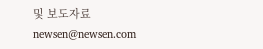및 보도자료 newsen@newsen.com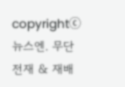copyrightⓒ 뉴스엔. 무단전재 & 재배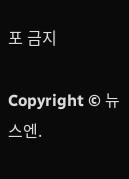포 금지

Copyright © 뉴스엔.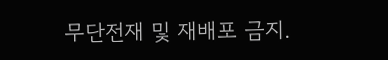무단전재 및 재배포 금지.